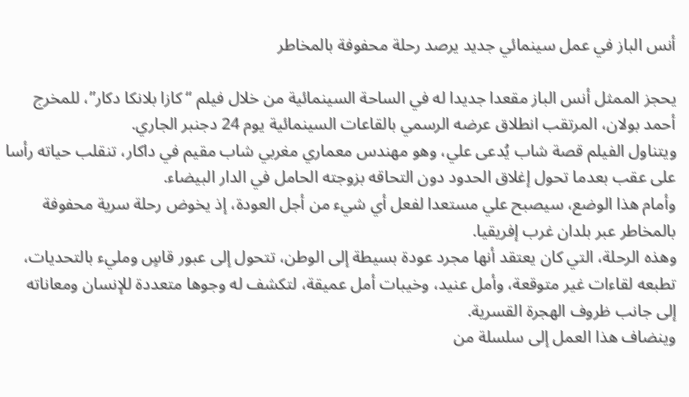أنس الباز في عمل سينمائي جديد يرصد رحلة محفوفة بالمخاطر

يحجز الممثل أنس الباز مقعدا جديدا له في الساحة السينمائية من خلال فيلم “كازا بلانكا دكار”، للمخرج أحمد بولان، المرتقب انطلاق عرضه الرسمي بالقاعات السينمائية يوم 24 دجنبر الجاري.
ويتناول الفيلم قصة شاب يُدعى علي، وهو مهندس معماري مغربي شاب مقيم في داكار، تنقلب حياته رأسا على عقب بعدما تحول إغلاق الحدود دون التحاقه بزوجته الحامل في الدار البيضاء.
وأمام هذا الوضع، سيصبح علي مستعدا لفعل أي شيء من أجل العودة، إذ يخوض رحلة سرية محفوفة بالمخاطر عبر بلدان غرب إفريقيا.
وهذه الرحلة، التي كان يعتقد أنها مجرد عودة بسيطة إلى الوطن، تتحول إلى عبور قاسٍ ومليء بالتحديات، تطبعه لقاءات غير متوقعة، وأمل عنيد، وخيبات أمل عميقة، لتكشف له وجوها متعددة للإنسان ومعاناته إلى جانب ظروف الهجرة القسرية.
وينضاف هذا العمل إلى سلسلة من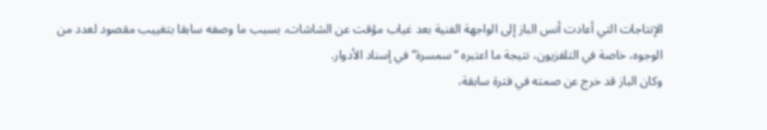الإنتاجات التي أعادت أنس الباز إلى الواجهة الفنية بعد غياب مؤقت عن الشاشات، بسبب ما وصفه سابقا بتغييب مقصود لعدد من الوجوه، خاصة في التلفزيون، نتيجة ما اعتبره “سمسرة” في إسناد الأدوار.
وكان الباز قد خرج عن صمته في فترة سابقة،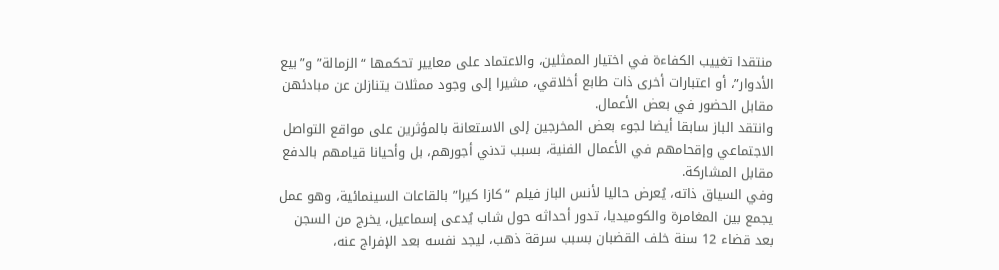منتقدا تغييب الكفاءة في اختيار الممثلين، والاعتماد على معايير تحكمها “الزمالة” و”بيع الأدوار”، أو اعتبارات أخرى ذات طابع أخلاقي، مشيرا إلى وجود ممثلات يتنازلن عن مبادئهن مقابل الحضور في بعض الأعمال.
وانتقد الباز سابقا أيضا لجوء بعض المخرجين إلى الاستعانة بالمؤثرين على مواقع التواصل الاجتماعي وإقحامهم في الأعمال الفنية، بسبب تدني أجورهم، بل وأحيانا قيامهم بالدفع مقابل المشاركة.
وفي السياق ذاته، يُعرض حاليا لأنس الباز فيلم “كازا كيرا” بالقاعات السينمائية، وهو عمل يجمع بين المغامرة والكوميديا، تدور أحداثه حول شاب يُدعى إسماعيل، يخرج من السجن بعد قضاء 12 سنة خلف القضبان بسبب سرقة ذهب، ليجد نفسه بعد الإفراج عنه،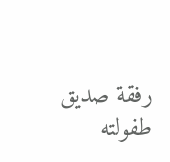رفقة صديق طفولته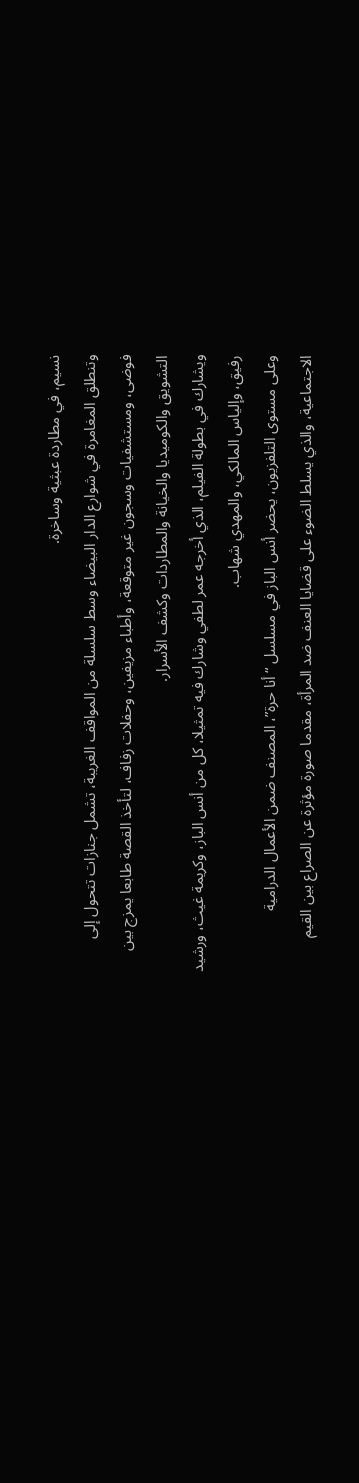نسيم، في مطاردة عبثية وساخرة.
وتنطلق المغامرة في شوارع الدار البيضاء وسط سلسلة من المواقف الغريبة، تشمل جنازات تتحول إلى فوضى، ومستشفيات وسجون غير متوقعة، وأطباء مزيفين، وحفلات زفاف، لتأخذ القصة طابعا يمزج بين التشويق والكوميديا والخيانة والمطاردات وكشف الأسرار.
ويشارك في بطولة الفيلم، الذي أخرجه عمر لطفي وشارك فيه تمثيلا، كل من أنس الباز، وكريمة غيث، ورشيد رفيق، وإلياس المالكي، والمهدي شهاب.
وعلى مستوى التلفزيون، يحضر أنس الباز في مسلسل “أنا حرة”، المصنف ضمن الأعمال الدرامية الاجتماعية، والذي يسلط الضوء على قضايا العنف ضد المرأة، مقدما صورة مؤثرة عن الصراع بين القيم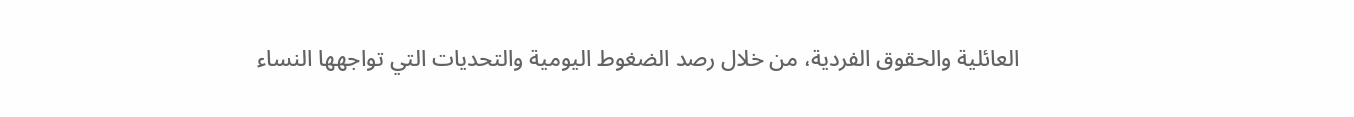العائلية والحقوق الفردية، من خلال رصد الضغوط اليومية والتحديات التي تواجهها النساء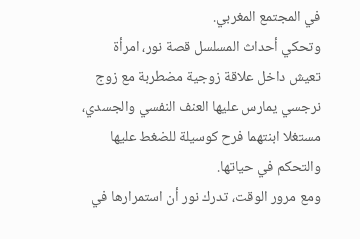في المجتمع المغربي.
وتحكي أحداث المسلسل قصة نور، امرأة تعيش داخل علاقة زوجية مضطربة مع زوج نرجسي يمارس عليها العنف النفسي والجسدي، مستغلا ابنتهما فرح كوسيلة للضغط عليها والتحكم في حياتها.
ومع مرور الوقت، تدرك نور أن استمرارها في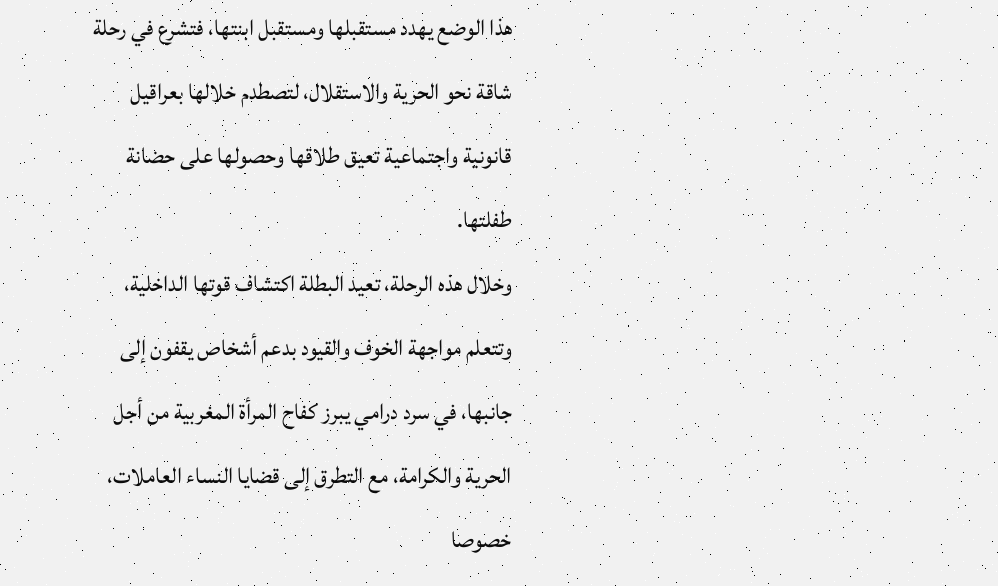هذا الوضع يهدد مستقبلها ومستقبل ابنتها، فتشرع في رحلة شاقة نحو الحرية والاستقلال، لتصطدم خلالها بعراقيل قانونية واجتماعية تعيق طلاقها وحصولها على حضانة طفلتها.
وخلال هذه الرحلة، تعيد البطلة اكتشاف قوتها الداخلية، وتتعلم مواجهة الخوف والقيود بدعم أشخاص يقفون إلى جانبها، في سرد درامي يبرز كفاح المرأة المغربية من أجل الحرية والكرامة، مع التطرق إلى قضايا النساء العاملات، خصوصا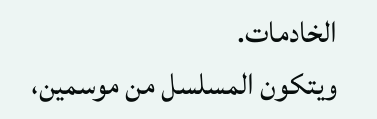الخادمات.
ويتكون المسلسل من موسمين،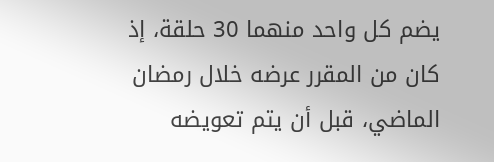يضم كل واحد منهما 30 حلقة، إذ كان من المقرر عرضه خلال رمضان الماضي، قبل أن يتم تعويضه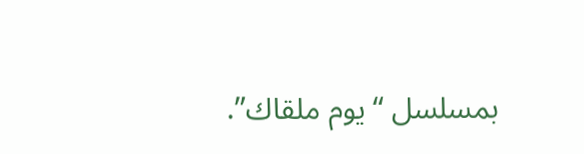بمسلسل “يوم ملقاك”.